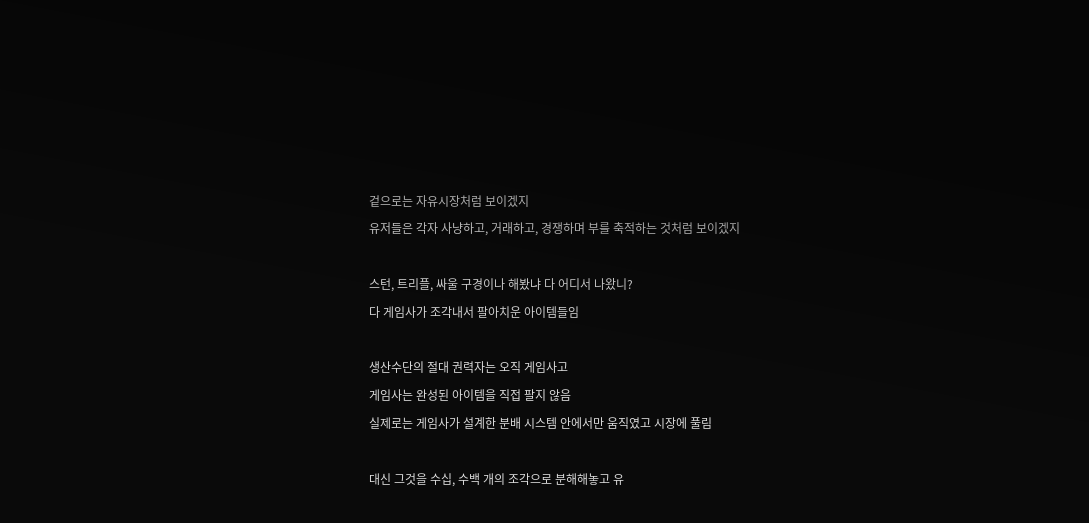겉으로는 자유시장처럼 보이겠지
유저들은 각자 사냥하고, 거래하고, 경쟁하며 부를 축적하는 것처럼 보이겠지

스턴, 트리플, 싸울 구경이나 해봤냐 다 어디서 나왔니?
다 게임사가 조각내서 팔아치운 아이템들임

생산수단의 절대 권력자는 오직 게임사고
게임사는 완성된 아이템을 직접 팔지 않음
실제로는 게임사가 설계한 분배 시스템 안에서만 움직였고 시장에 풀림

대신 그것을 수십, 수백 개의 조각으로 분해해놓고 유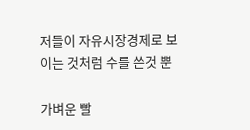저들이 자유시장경제로 보이는 것처럼 수를 쓴것 뿐

가벼운 빨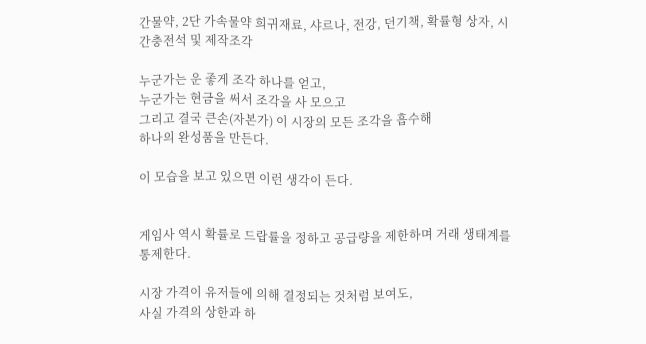간물약, 2단 가속물약 희귀재료, 샤르나, 전강, 던기책, 확률형 상자, 시간충전석 및 제작조각

누군가는 운 좋게 조각 하나를 얻고,
누군가는 현금을 써서 조각을 사 모으고
그리고 결국 큰손(자본가) 이 시장의 모든 조각을 흡수해
하나의 완성품을 만든다.

이 모습을 보고 있으면 이런 생각이 든다.


게임사 역시 확률로 드랍률을 정하고 공급량을 제한하며 거래 생태계를 통제한다.

시장 가격이 유저들에 의해 결정되는 것처럼 보여도,
사실 가격의 상한과 하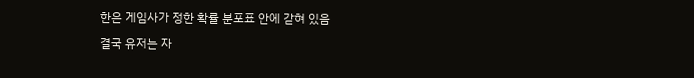한은 게임사가 정한 확률 분포표 안에 갇혀 있음

결국 유저는 자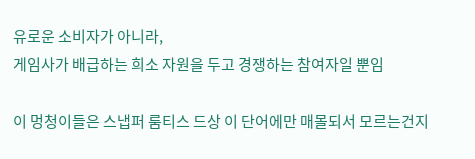유로운 소비자가 아니라,
게임사가 배급하는 희소 자원을 두고 경쟁하는 참여자일 뿐임

이 멍청이들은 스냅퍼 룸티스 드상 이 단어에만 매몰되서 모르는건지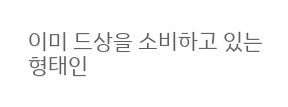이미 드상을 소비하고 있는 형태인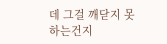데 그걸 깨닫지 못하는건지